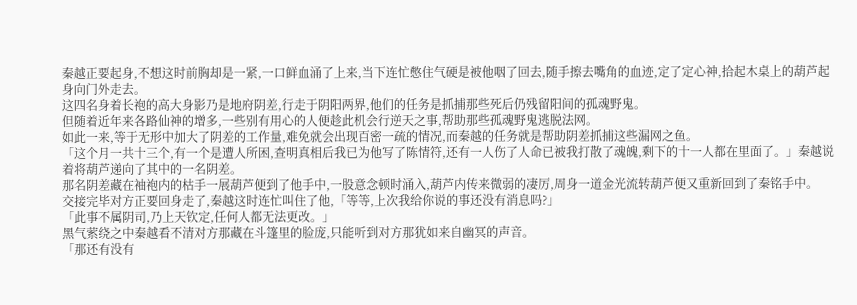秦越正要起身,不想这时前胸却是一紧,一口鲜血涌了上来,当下连忙憋住气硬是被他咽了回去,随手擦去嘴角的血迹,定了定心神,拾起木桌上的葫芦起身向门外走去。
这四名身着长袍的高大身影乃是地府阴差,行走于阴阳两界,他们的任务是抓捕那些死后仍残留阳间的孤魂野鬼。
但随着近年来各路仙神的增多,一些别有用心的人便趁此机会行逆天之事,帮助那些孤魂野鬼逃脱法网。
如此一来,等于无形中加大了阴差的工作量,难免就会出现百密一疏的情况,而秦越的任务就是帮助阴差抓捕这些漏网之鱼。
「这个月一共十三个,有一个是遭人所困,查明真相后我已为他写了陈情符,还有一人伤了人命已被我打散了魂魄,剩下的十一人都在里面了。」秦越说着将葫芦递向了其中的一名阴差。
那名阴差藏在袖袍内的枯手一展葫芦便到了他手中,一股意念顿时涌入,葫芦内传来微弱的凄厉,周身一道金光流转葫芦便又重新回到了秦铭手中。
交接完毕对方正要回身走了,秦越这时连忙叫住了他,「等等,上次我给你说的事还没有消息吗?」
「此事不属阴司,乃上天钦定,任何人都无法更改。」
黑气萦绕之中秦越看不清对方那藏在斗篷里的脸庞,只能听到对方那犹如来自幽冥的声音。
「那还有没有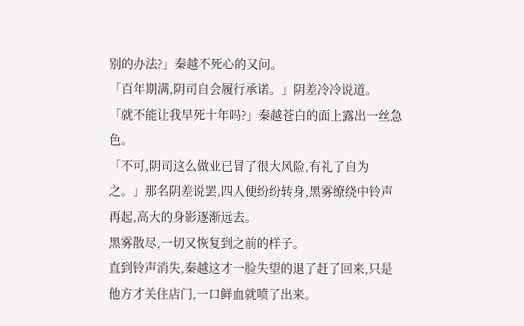别的办法?」秦越不死心的又问。
「百年期满,阴司自会履行承诺。」阴差冷冷说道。
「就不能让我早死十年吗?」秦越苍白的面上露出一丝急色。
「不可,阴司这么做业已冒了很大风险,有礼了自为之。」那名阴差说罢,四人便纷纷转身,黑雾缭绕中铃声再起,高大的身影逐渐远去。
黑雾散尽,一切又恢复到之前的样子。
直到铃声消失,秦越这才一脸失望的退了赶了回来,只是他方才关住店门,一口鲜血就喷了出来。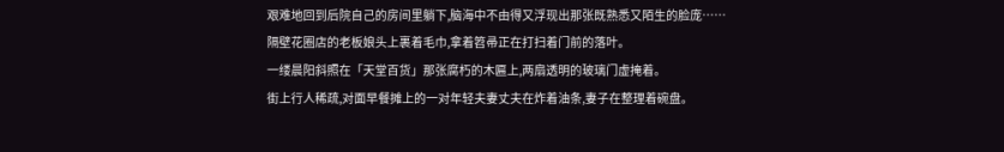艰难地回到后院自己的房间里躺下,脑海中不由得又浮现出那张既熟悉又陌生的脸庞……
隔壁花圈店的老板娘头上裹着毛巾,拿着笤帚正在打扫着门前的落叶。
一缕晨阳斜照在「天堂百货」那张腐朽的木匾上,两扇透明的玻璃门虚掩着。
街上行人稀疏,对面早餐摊上的一对年轻夫妻丈夫在炸着油条,妻子在整理着碗盘。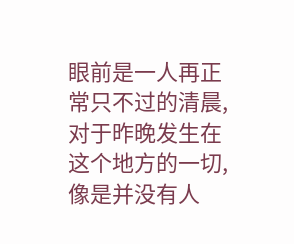眼前是一人再正常只不过的清晨,对于昨晚发生在这个地方的一切,像是并没有人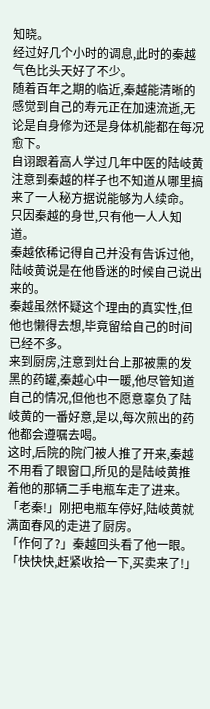知晓。
经过好几个小时的调息,此时的秦越气色比头天好了不少。
随着百年之期的临近,秦越能清晰的感觉到自己的寿元正在加速流逝,无论是自身修为还是身体机能都在每况愈下。
自诩跟着高人学过几年中医的陆岐黄注意到秦越的样子也不知道从哪里搞来了一人秘方据说能够为人续命。
只因秦越的身世,只有他一人人知道。
秦越依稀记得自己并没有告诉过他,陆岐黄说是在他昏迷的时候自己说出来的。
秦越虽然怀疑这个理由的真实性,但他也懒得去想,毕竟留给自己的时间已经不多。
来到厨房,注意到灶台上那被熏的发黑的药罐,秦越心中一暖,他尽管知道自己的情况,但他也不愿意辜负了陆岐黄的一番好意,是以,每次煎出的药他都会遵嘱去喝。
这时,后院的院门被人推了开来,秦越不用看了眼窗口,所见的是陆岐黄推着他的那辆二手电瓶车走了进来。
「老秦!」刚把电瓶车停好,陆岐黄就满面春风的走进了厨房。
「作何了?」秦越回头看了他一眼。
「快快快,赶紧收拾一下,买卖来了!」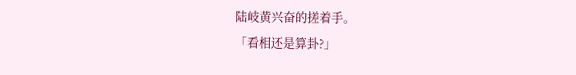陆岐黄兴奋的搓着手。
「看相还是算卦?」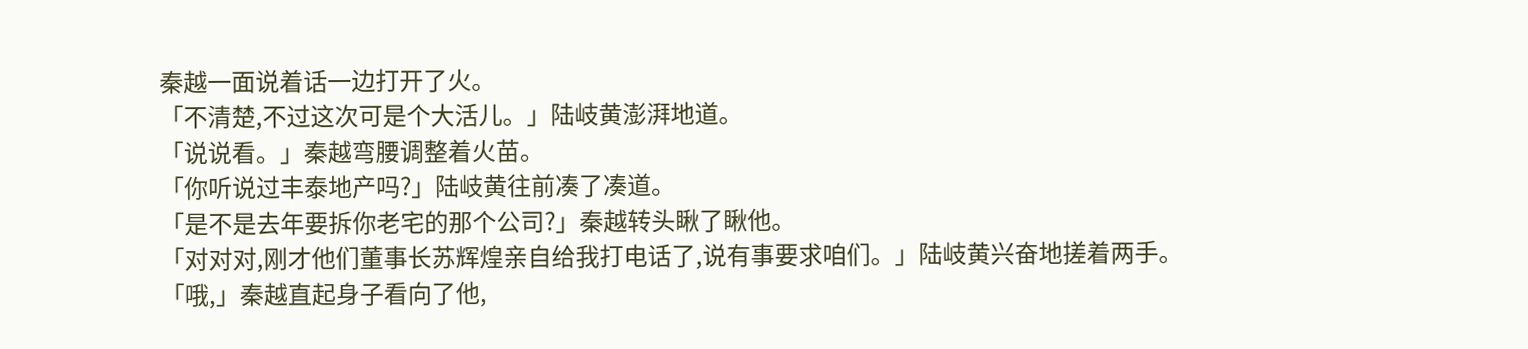秦越一面说着话一边打开了火。
「不清楚,不过这次可是个大活儿。」陆岐黄澎湃地道。
「说说看。」秦越弯腰调整着火苗。
「你听说过丰泰地产吗?」陆岐黄往前凑了凑道。
「是不是去年要拆你老宅的那个公司?」秦越转头瞅了瞅他。
「对对对,刚才他们董事长苏辉煌亲自给我打电话了,说有事要求咱们。」陆岐黄兴奋地搓着两手。
「哦,」秦越直起身子看向了他,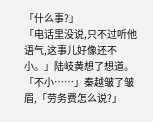「什么事?」
「电话里没说,只不过听他语气,这事儿好像还不小。」陆岐黄想了想道。
「不小……」秦越皱了皱眉,「劳务费怎么说?」